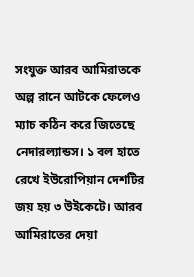সংযুক্ত আরব আমিরাতকে অল্প রানে আটকে ফেলেও ম্যাচ কঠিন করে জিতেছে নেদারল্যান্ডস। ১ বল হাতে রেখে ইউরোপিয়ান দেশটির জয় হয় ৩ উইকেটে। আরব আমিরাতের দেয়া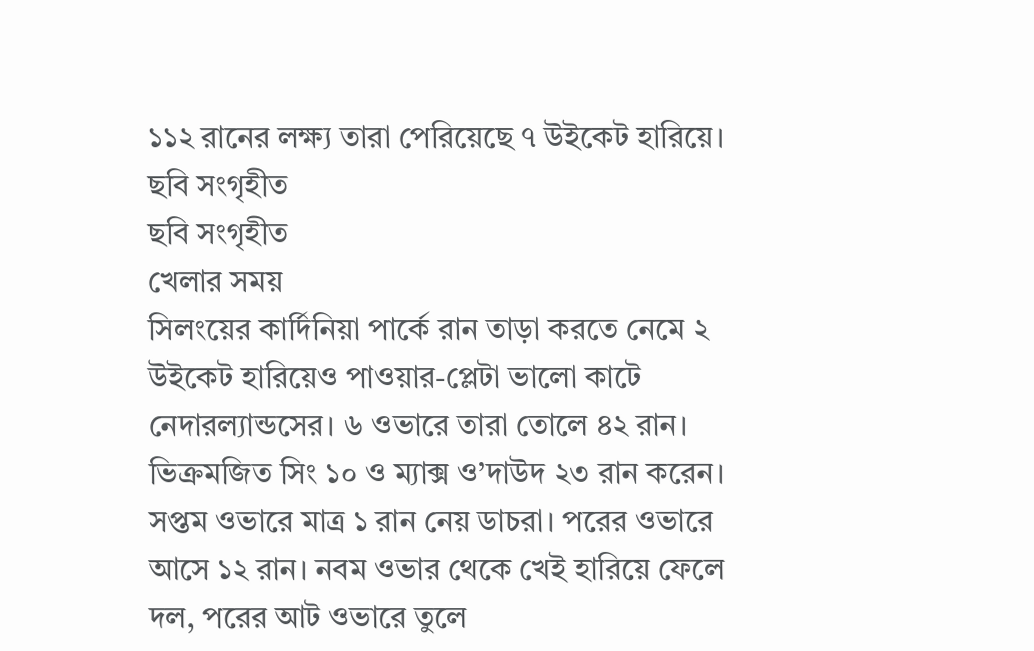১১২ রানের লক্ষ্য তারা পেরিয়েছে ৭ উইকেট হারিয়ে।
ছবি সংগৃহীত
ছবি সংগৃহীত
খেলার সময়
সিলংয়ের কার্দিনিয়া পার্কে রান তাড়া করতে নেমে ২ উইকেট হারিয়েও পাওয়ার-প্লেটা ভালো কাটে নেদারল্যান্ডসের। ৬ ওভারে তারা তোলে ৪২ রান। ভিক্রমজিত সিং ১০ ও ম্যাক্স ও’দাউদ ২৩ রান করেন। সপ্তম ওভারে মাত্র ১ রান নেয় ডাচরা। পরের ওভারে আসে ১২ রান। নবম ওভার থেকে খেই হারিয়ে ফেলে দল, পরের আট ওভারে তুলে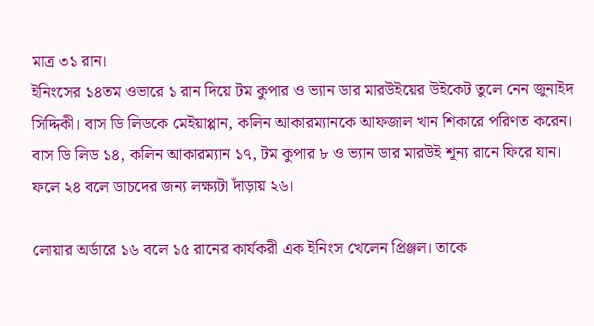মাত্র ৩১ রান।
ইনিংসের ১৪তম ওভারে ১ রান দিয়ে টম কুপার ও ভ্যান ডার মারউইয়ের উইকেট তুলে নেন জুনাইদ সিদ্দিকী। বাস ডি লিডকে মেইয়াপ্পান, কলিন আকারম্যানকে আফজাল খান শিকারে পরিণত করেন। বাস ডি লিড ১৪, কলিন আকারম্যান ১৭, টম কুপার ৮ ও ভ্যান ডার মারউই শূন্য রানে ফিরে যান। ফলে ২৪ বলে ডাচদের জন্য লক্ষ্যটা দাঁড়ায় ২৬।

লোয়ার অর্ডারে ১৬ বলে ১৫ রানের কার্যকরী এক ইনিংস খেলেন প্রিঞ্জল। তাকে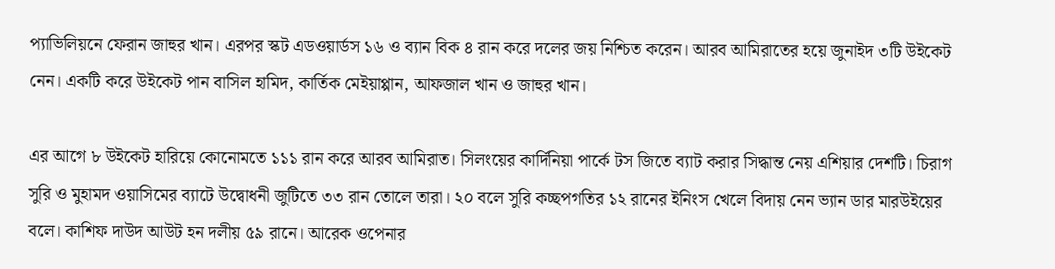প্যাভিলিয়নে ফেরান জাহুর খান। এরপর স্কট এডওয়ার্ডস ১৬ ও ব্যান বিক ৪ রান করে দলের জয় নিশ্চিত করেন। আরব আমিরাতের হয়ে জুনাইদ ৩টি উইকেট নেন। একটি করে উইকেট পান বাসিল হামিদ, কার্তিক মেইয়াপ্পান, আফজাল খান ও জাহুর খান।

এর আগে ৮ উইকেট হারিয়ে কোনোমতে ১১১ রান করে আরব আমিরাত। সিলংয়ের কার্দিনিয়া পার্কে টস জিতে ব্যাট করার সিদ্ধান্ত নেয় এশিয়ার দেশটি। চিরাগ সুরি ও মুহামদ ওয়াসিমের ব্যাটে উদ্বোধনী জুটিতে ৩৩ রান তোলে তারা। ২০ বলে সুরি কচ্ছপগতির ১২ রানের ইনিংস খেলে বিদায় নেন ভ্যান ডার মারউইয়ের বলে। কাশিফ দাউদ আউট হন দলীয় ৫৯ রানে। আরেক ওপেনার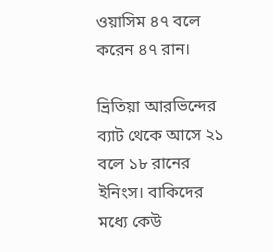ওয়াসিম ৪৭ বলে করেন ৪৭ রান।

ভ্রিতিয়া আরভিন্দের ব্যাট থেকে আসে ২১ বলে ১৮ রানের ইনিংস। বাকিদের মধ্যে কেউ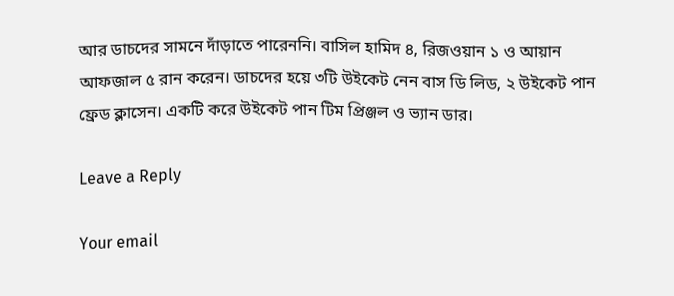আর ডাচদের সামনে দাঁড়াতে পারেননি। বাসিল হামিদ ৪, রিজওয়ান ১ ও আয়ান আফজাল ৫ রান করেন। ডাচদের হয়ে ৩টি উইকেট নেন বাস ডি লিড, ২ উইকেট পান ফ্রেড ক্লাসেন। একটি করে উইকেট পান টিম প্রিঞ্জল ও ভ্যান ডার।

Leave a Reply

Your email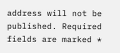address will not be published. Required fields are marked *